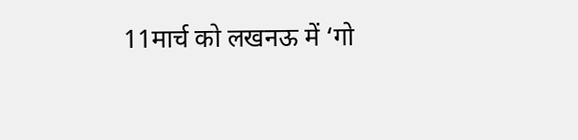11मार्च को लखनऊ में ‘गो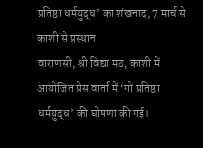प्रतिष्ठा धर्मयुद्ध’ का शंखनाद, 7 मार्च से काशी से प्रस्थान
वाराणसी, श्री विद्या मठ, काशी में आयोजित प्रेस वार्ता में ‘गो प्रतिष्ठा धर्मयुद्ध’ की घोषणा की गई।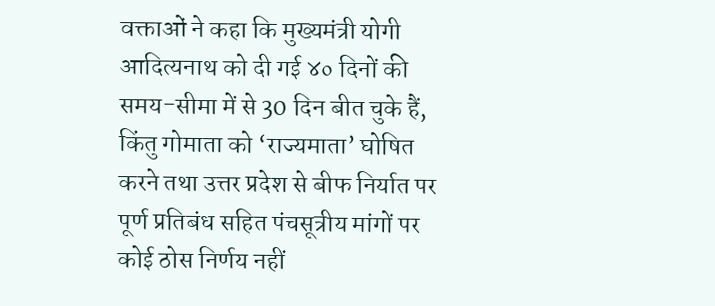वक्ताओं ने कहा कि मुख्यमंत्री योगी आदित्यनाथ को दी गई ४० दिनों की समय-सीमा में से 30 दिन बीत चुके हैं, किंतु गोमाता को ‘राज्यमाता’ घोषित करने तथा उत्तर प्रदेश से बीफ निर्यात पर पूर्ण प्रतिबंध सहित पंचसूत्रीय मांगों पर कोई ठोस निर्णय नहीं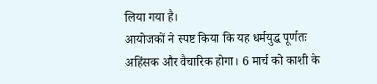लिया गया है।
आयोजकों ने स्पष्ट किया कि यह धर्मयुद्ध पूर्णतः अहिंसक और वैचारिक होगा। 6 मार्च को काशी के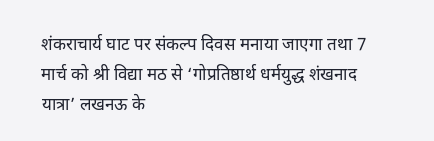शंकराचार्य घाट पर संकल्प दिवस मनाया जाएगा तथा 7 मार्च को श्री विद्या मठ से ‘गोप्रतिष्ठार्थ धर्मयुद्ध शंखनाद यात्रा’ लखनऊ के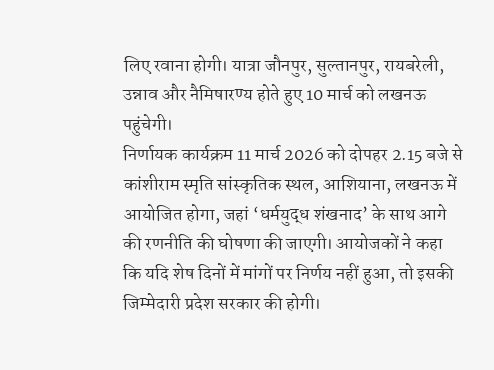लिए रवाना होगी। यात्रा जौनपुर, सुल्तानपुर, रायबरेली, उन्नाव और नैमिषारण्य होते हुए 10 मार्च को लखनऊ पहुंचेगी।
निर्णायक कार्यक्रम 11 मार्च 2026 को दोपहर 2.15 बजे से कांशीराम स्मृति सांस्कृतिक स्थल, आशियाना, लखनऊ में आयोजित होगा, जहां ‘धर्मयुद्ध शंखनाद’ के साथ आगे की रणनीति की घोषणा की जाएगी। आयोजकों ने कहा कि यदि शेष दिनों में मांगों पर निर्णय नहीं हुआ, तो इसकी जिम्मेदारी प्रदेश सरकार की होगी।